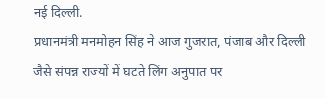नई दिल्ली.
प्रधानमंत्री मनमोहन सिंह ने आज गुजरात, पंजाब और दिल्ली जैसे संपन्न राज्यों में घटते लिंग अनुपात पर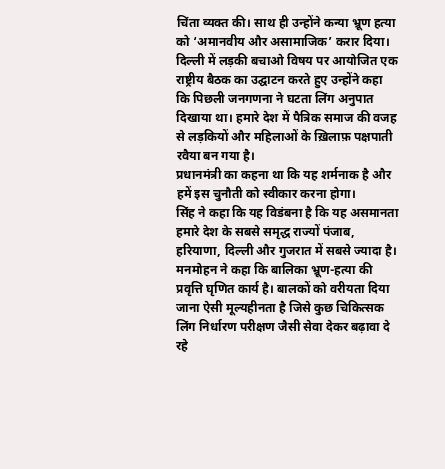चिंता व्यक्त की। साथ ही उन्होंने कन्या भ्रूण हत्या को ‘अमानवीय और असामाजिक’ करार दिया।
दिल्ली में लड़की बचाओ विषय पर आयोजित एक राष्ट्रीय बैठक का उद्घाटन करते हुए उन्होंने कहा कि पिछली जनगणना ने घटता लिंग अनुपात दिखाया था। हमारे देश में पैत्रिक समाज की वजह से लड़कियों और महिलाओं के ख़िलाफ़ पक्षपाती रवैया बन गया है।
प्रधानमंत्री का कहना था कि यह शर्मनाक है और हमें इस चुनौती को स्वीकार करना होगा।
सिंह ने कहा कि यह विडंबना है कि यह असमानता हमारे देश के सबसे समृद्ध राज्यों पंजाब, हरियाणा, दिल्ली और गुजरात में सबसे ज्यादा है।
मनमोहन ने कहा कि बालिका भ्रूण-हत्या की प्रवृत्ति घृणित कार्य है। बालकों को वरीयता दिया जाना ऐसी मूल्यहीनता है जिसे कुछ चिकित्सक लिंग निर्धारण परीक्षण जैसी सेवा देकर बढ़ावा दे रहे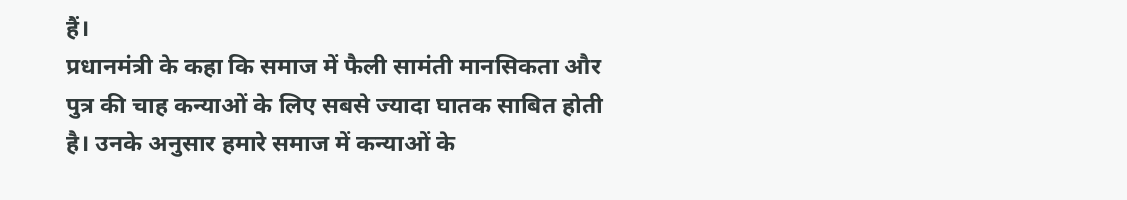हैं।
प्रधानमंत्री के कहा कि समाज में फैली सामंती मानसिकता और पुत्र की चाह कन्याओं के लिए सबसे ज्यादा घातक साबित होती है। उनके अनुसार हमारे समाज में कन्याओं के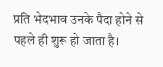प्रति भेदभाव उनके पैदा होने से पहले ही शुरू हो जाता है।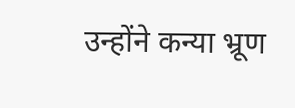उन्होंने कन्या भ्रूण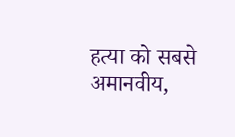हत्या को सबसे अमानवीय,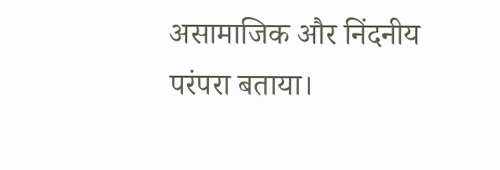असामाजिक और निंदनीय परंपरा बताया।